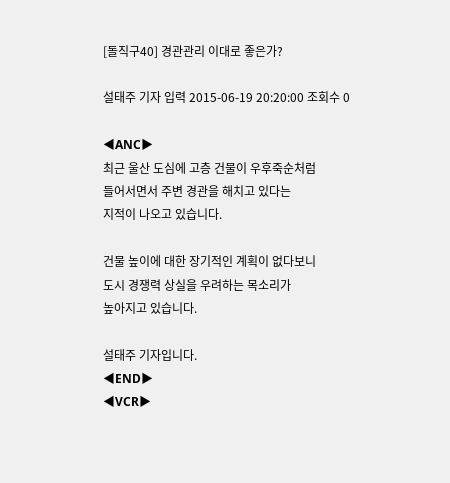[돌직구40] 경관관리 이대로 좋은가?

설태주 기자 입력 2015-06-19 20:20:00 조회수 0

◀ANC▶
최근 울산 도심에 고층 건물이 우후죽순처럼
들어서면서 주변 경관을 해치고 있다는
지적이 나오고 있습니다.

건물 높이에 대한 장기적인 계획이 없다보니
도시 경쟁력 상실을 우려하는 목소리가
높아지고 있습니다.

설태주 기자입니다.
◀END▶
◀VCR▶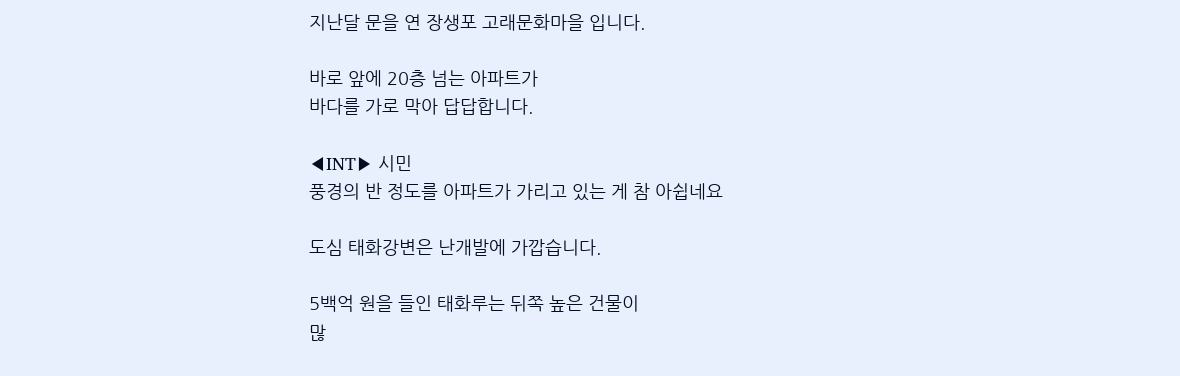지난달 문을 연 장생포 고래문화마을 입니다.

바로 앞에 20층 넘는 아파트가
바다를 가로 막아 답답합니다.

◀INT▶ 시민
풍경의 반 정도를 아파트가 가리고 있는 게 참 아쉽네요

도심 태화강변은 난개발에 가깝습니다.

5백억 원을 들인 태화루는 뒤쪽 높은 건물이
많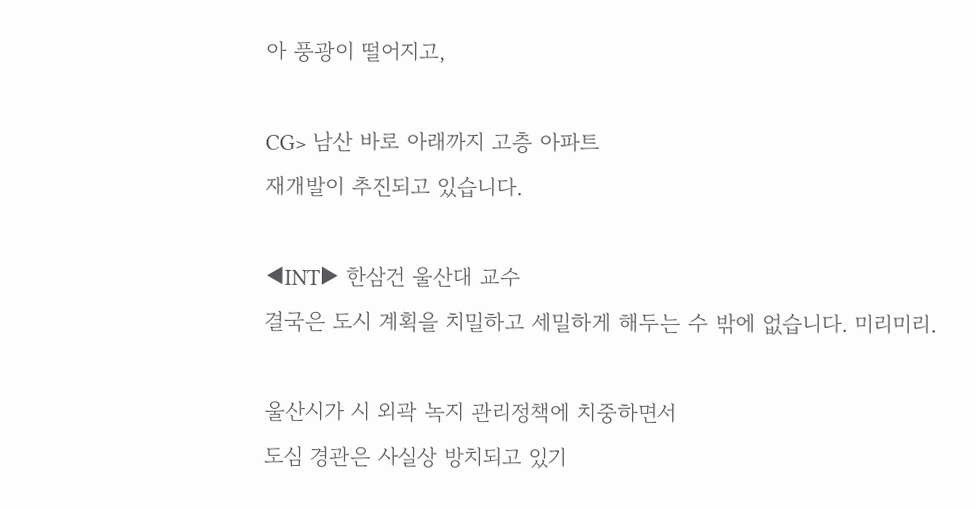아 풍광이 떨어지고,

CG> 남산 바로 아래까지 고층 아파트
재개발이 추진되고 있습니다.

◀INT▶ 한삼건 울산대 교수
결국은 도시 계획을 치밀하고 세밀하게 해두는 수 밖에 없습니다. 미리미리.

울산시가 시 외곽 녹지 관리정책에 치중하면서
도심 경관은 사실상 방치되고 있기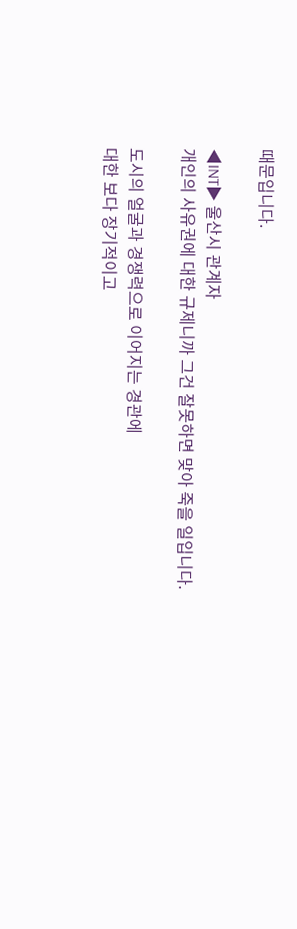때문입니다.

◀INT▶ 울산시 관계자
개인의 사유권에 대한 규제니까 그건 잘못하면 맞아 죽을 일입니다.

도시의 얼굴과 경쟁력으로 이어지는 경관에
대한 보다 장기적이고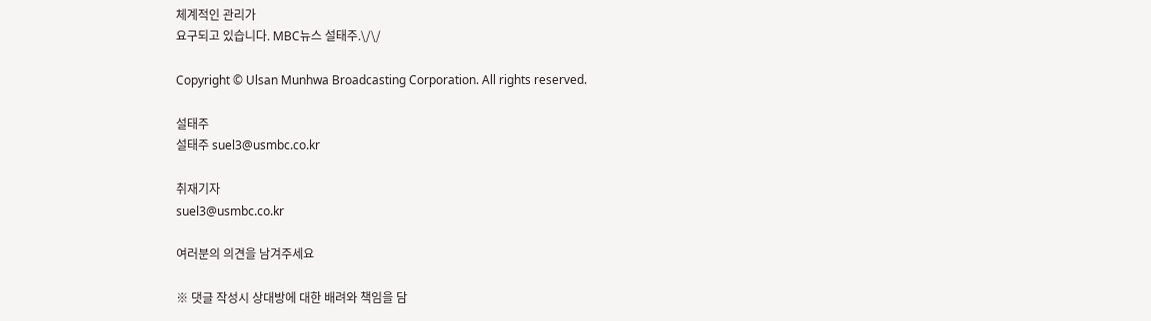체계적인 관리가
요구되고 있습니다. MBC뉴스 설태주.\/\/

Copyright © Ulsan Munhwa Broadcasting Corporation. All rights reserved.

설태주
설태주 suel3@usmbc.co.kr

취재기자
suel3@usmbc.co.kr

여러분의 의견을 남겨주세요

※ 댓글 작성시 상대방에 대한 배려와 책임을 담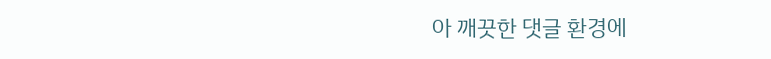아 깨끗한 댓글 환경에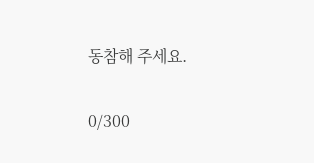동참해 주세요.

0/300